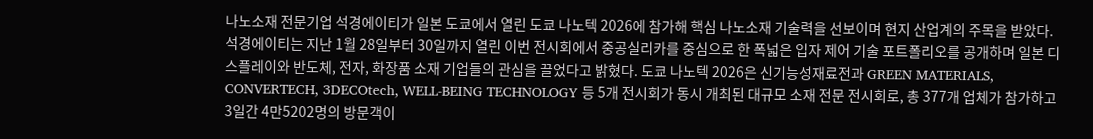나노소재 전문기업 석경에이티가 일본 도쿄에서 열린 도쿄 나노텍 2026에 참가해 핵심 나노소재 기술력을 선보이며 현지 산업계의 주목을 받았다. 석경에이티는 지난 1월 28일부터 30일까지 열린 이번 전시회에서 중공실리카를 중심으로 한 폭넓은 입자 제어 기술 포트폴리오를 공개하며 일본 디스플레이와 반도체, 전자, 화장품 소재 기업들의 관심을 끌었다고 밝혔다. 도쿄 나노텍 2026은 신기능성재료전과 GREEN MATERIALS, CONVERTECH, 3DECOtech, WELL-BEING TECHNOLOGY 등 5개 전시회가 동시 개최된 대규모 소재 전문 전시회로, 총 377개 업체가 참가하고 3일간 4만5202명의 방문객이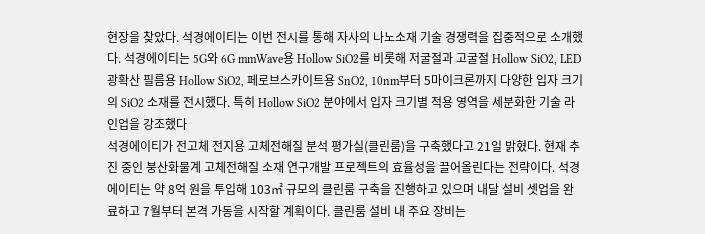현장을 찾았다. 석경에이티는 이번 전시를 통해 자사의 나노소재 기술 경쟁력을 집중적으로 소개했다. 석경에이티는 5G와 6G mmWave용 Hollow SiO2를 비롯해 저굴절과 고굴절 Hollow SiO2, LED 광확산 필름용 Hollow SiO2, 페로브스카이트용 SnO2, 10nm부터 5마이크론까지 다양한 입자 크기의 SiO2 소재를 전시했다. 특히 Hollow SiO2 분야에서 입자 크기별 적용 영역을 세분화한 기술 라인업을 강조했다
석경에이티가 전고체 전지용 고체전해질 분석 평가실(클린룸)을 구축했다고 21일 밝혔다. 현재 추진 중인 붕산화물계 고체전해질 소재 연구개발 프로젝트의 효율성을 끌어올린다는 전략이다. 석경에이티는 약 8억 원을 투입해 103㎡ 규모의 클린룸 구축을 진행하고 있으며 내달 설비 셋업을 완료하고 7월부터 본격 가동을 시작할 계획이다. 클린룸 설비 내 주요 장비는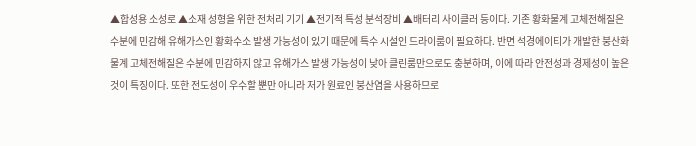▲합성용 소성로 ▲소재 성형을 위한 전처리 기기 ▲전기적 특성 분석장비 ▲배터리 사이클러 등이다. 기존 황화물계 고체전해질은 수분에 민감해 유해가스인 황화수소 발생 가능성이 있기 때문에 특수 시설인 드라이룸이 필요하다. 반면 석경에이티가 개발한 붕산화물계 고체전해질은 수분에 민감하지 않고 유해가스 발생 가능성이 낮아 클린룸만으로도 충분하며, 이에 따라 안전성과 경제성이 높은 것이 특징이다. 또한 전도성이 우수할 뿐만 아니라 저가 원료인 붕산염을 사용하므로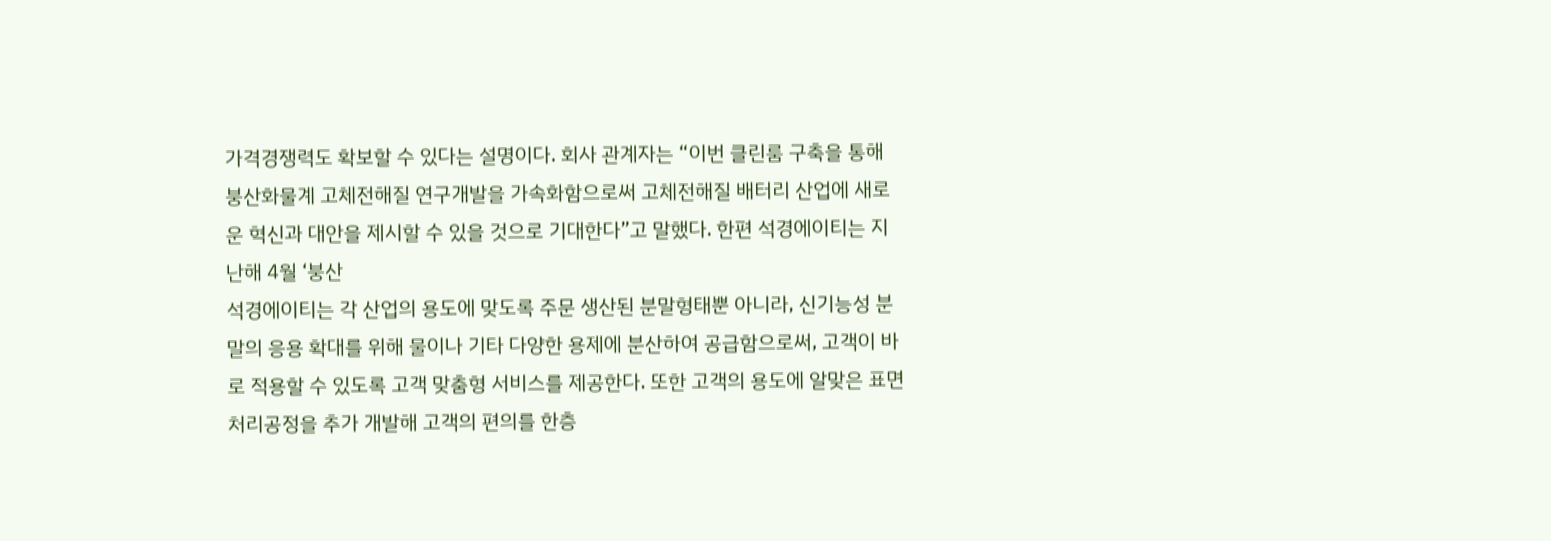가격경쟁력도 확보할 수 있다는 설명이다. 회사 관계자는 “이번 클린룸 구축을 통해 붕산화물계 고체전해질 연구개발을 가속화함으로써 고체전해질 배터리 산업에 새로운 혁신과 대안을 제시할 수 있을 것으로 기대한다”고 말했다. 한편 석경에이티는 지난해 4월 ‘붕산
석경에이티는 각 산업의 용도에 맞도록 주문 생산된 분말형태뿐 아니라, 신기능성 분말의 응용 확대를 위해 물이나 기타 다양한 용제에 분산하여 공급함으로써, 고객이 바로 적용할 수 있도록 고객 맞춤형 서비스를 제공한다. 또한 고객의 용도에 알맞은 표면처리공정을 추가 개발해 고객의 편의를 한층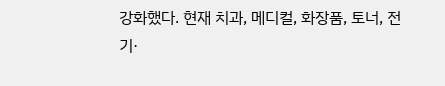강화했다. 현재 치과, 메디컬, 화장품, 토너, 전기·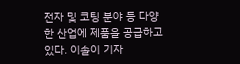전자 및 코팅 분야 등 다양한 산업에 제품을 공급하고 있다. 이솔이 기자